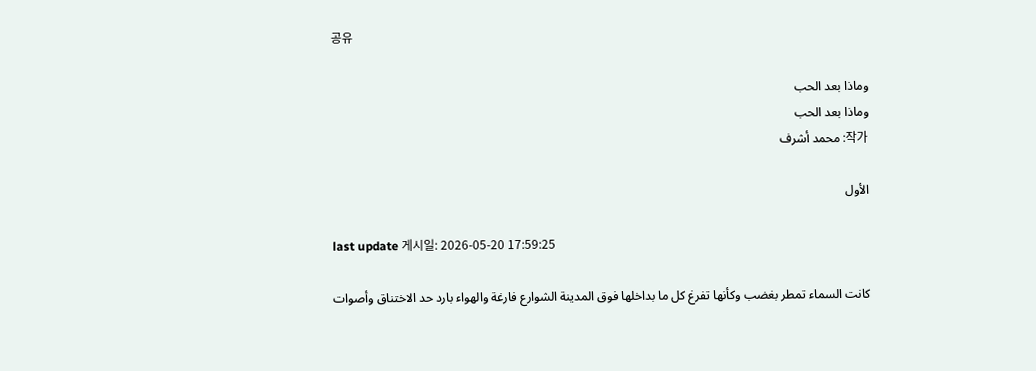공유

وماذا بعد الحب
وماذا بعد الحب
작가: محمد أشرف

الأول

last update 게시일: 2026-05-20 17:59:25

كانت السماء تمطر بغضب وكأنها تفرغ كل ما بداخلها فوق المدينة الشوارع فارغة والهواء بارد حد الاختناق وأصوات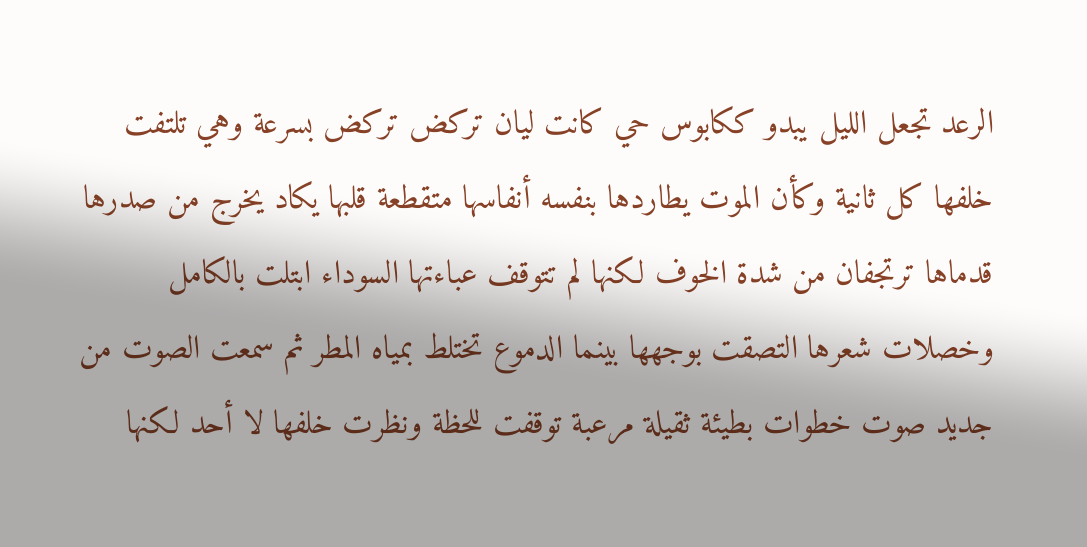الرعد تجعل الليل يبدو ككابوس حي كانت ليان تركض تركض بسرعة وهي تلتفت خلفها كل ثانية وكأن الموت يطاردها بنفسه أنفاسها متقطعة قلبها يكاد يخرج من صدرها قدماها ترتجفان من شدة الخوف لكنها لم تتوقف عباءتها السوداء ابتلت بالكامل وخصلات شعرها التصقت بوجهها بينما الدموع تختلط بمياه المطر ثم سمعت الصوت من جديد صوت خطوات بطيئة ثقيلة مرعبة توقفت للحظة ونظرت خلفها لا أحد لكنها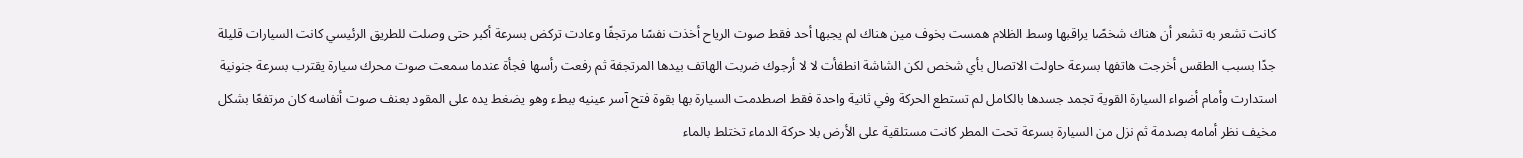كانت تشعر به تشعر أن هناك شخصًا يراقبها وسط الظلام همست بخوف مين هناك لم يجبها أحد فقط صوت الرياح أخذت نفسًا مرتجفًا وعادت تركض بسرعة أكبر حتى وصلت للطريق الرئيسي كانت السيارات قليلة جدًا بسبب الطقس أخرجت هاتفها بسرعة حاولت الاتصال بأي شخص لكن الشاشة انطفأت لا لا أرجوك ضربت الهاتف بيدها المرتجفة ثم رفعت رأسها فجأة عندما سمعت صوت محرك سيارة يقترب بسرعة جنونية استدارت وأمام أضواء السيارة القوية تجمد جسدها بالكامل لم تستطع الحركة وفي ثانية واحدة فقط اصطدمت السيارة بها بقوة فتح آسر عينيه ببطء وهو يضغط يده على المقود بعنف صوت أنفاسه كان مرتفعًا بشكل مخيف نظر أمامه بصدمة ثم نزل من السيارة بسرعة تحت المطر كانت مستلقية على الأرض بلا حركة الدماء تختلط بالماء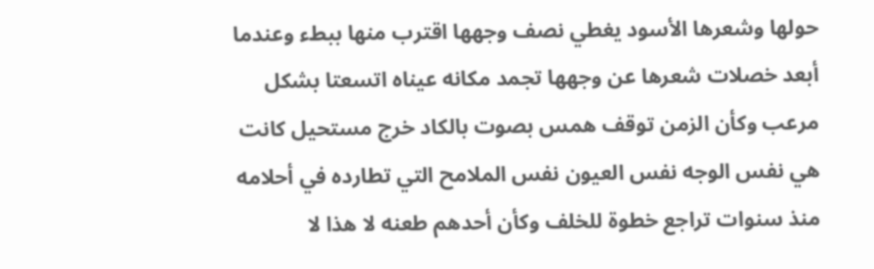حولها وشعرها الأسود يغطي نصف وجهها اقترب منها ببطء وعندما أبعد خصلات شعرها عن وجهها تجمد مكانه عيناه اتسعتا بشكل مرعب وكأن الزمن توقف همس بصوت بالكاد خرج مستحيل كانت هي نفس الوجه نفس العيون نفس الملامح التي تطارده في أحلامه منذ سنوات تراجع خطوة للخلف وكأن أحدهم طعنه لا هذا لا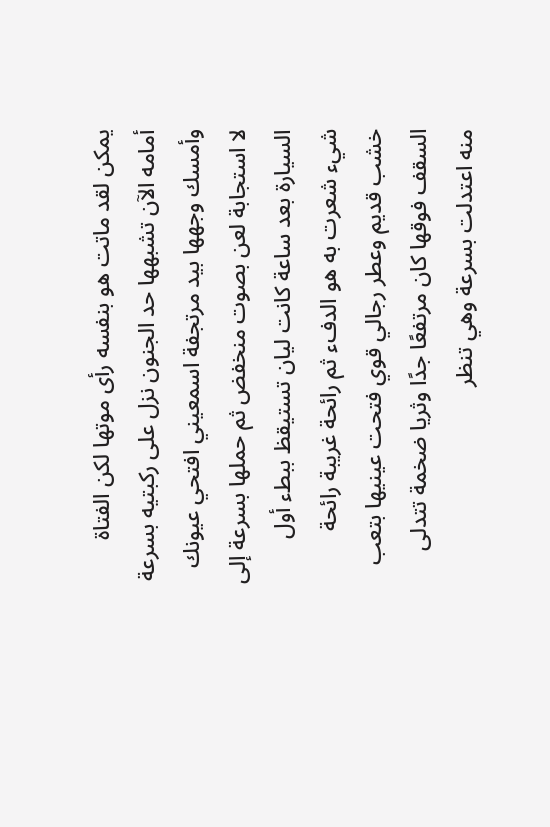يمكن لقد ماتت هو بنفسه رأى موتها لكن الفتاة أمامه الآن تشبهها حد الجنون نزل على ركبتيه بسرعة وأمسك وجهها بيد مرتجفة اسمعيني افتحي عيونك لا استجابة لعن بصوت منخفض ثم حملها بسرعة إلى السيارة بعد ساعة كانت ليان تستيقظ ببطء أول شيء شعرت به هو الدفء ثم رائحة غريبة رائحة خشب قديم وعطر رجالي قوي فتحت عينيها بتعب السقف فوقها كان مرتفعًا جدًا وثريا ضخمة تتدلى منه اعتدلت بسرعة وهي تنظر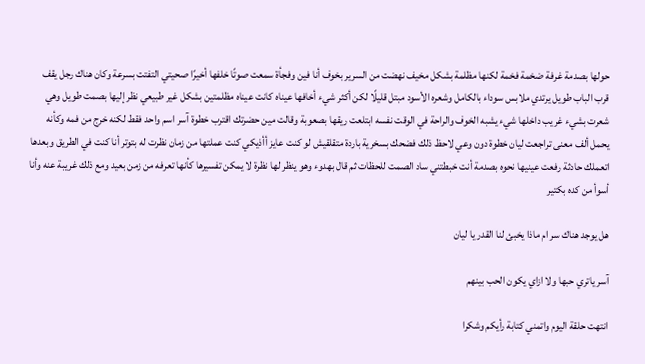حولها بصدمة غرفة ضخمة فخمة لكنها مظلمة بشكل مخيف نهضت من السرير بخوف أنا فين وفجأة سمعت صوتًا خلفها أخيرًا صحيتي التفتت بسرعة وكان هناك رجل يقف قرب الباب طويل يرتدي ملابس سوداء بالكامل وشعره الأسود مبتل قليلًا لكن أكثر شيء أخافها عيناه كانت عيناه مظلمتين بشكل غير طبيعي نظر إليها بصمت طويل وهي شعرت بشيء غريب داخلها شيء يشبه الخوف والراحة في الوقت نفسه ابتلعت ريقها بصعوبة وقالت مين حضرتك اقترب خطوة آسر اسم واحد فقط لكنه خرج من فمه وكأنه يحمل ألف معنى تراجعت ليان خطوة دون وعي لاحظ ذلك فضحك بسخرية باردة متقلقيش لو كنت عايز أأذيكي كنت عملتها من زمان نظرت له بتوتر أنا كنت في الطريق وبعدها اتعملك حادثة رفعت عينيها نحوه بصدمة أنت خبطتني ساد الصمت للحظات ثم قال بهدوء وهو ينظر لها نظرة لا يمكن تفسيرها كأنها تعرفه من زمن بعيد ومع ذلك غريبة عنه وأنا أسوأ من كده بكتير

هل يوجد هناك سر ام ماذا يخبئ لنا القدر يا ليان

آسر ياتري حبها ولا ازاي يكون الحب بينهم

انتهت حلقة اليوم واتمني كتابة رأيكم وشكرا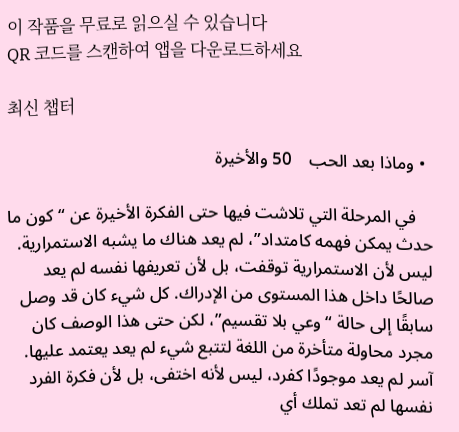이 작품을 무료로 읽으실 수 있습니다
QR 코드를 스캔하여 앱을 다운로드하세요

최신 챕터

  • وماذا بعد الحب    50 والأخيرة

    في المرحلة التي تلاشت فيها حتى الفكرة الأخيرة عن “كون ما حدث يمكن فهمه كامتداد”، لم يعد هناك ما يشبه الاستمرارية. ليس لأن الاستمرارية توقفت، بل لأن تعريفها نفسه لم يعد صالحًا داخل هذا المستوى من الإدراك. كل شيء كان قد وصل سابقًا إلى حالة “وعي بلا تقسيم”، لكن حتى هذا الوصف كان مجرد محاولة متأخرة من اللغة لتتبع شيء لم يعد يعتمد عليها. آسر لم يعد موجودًا كفرد، ليس لأنه اختفى، بل لأن فكرة الفرد نفسها لم تعد تملك أي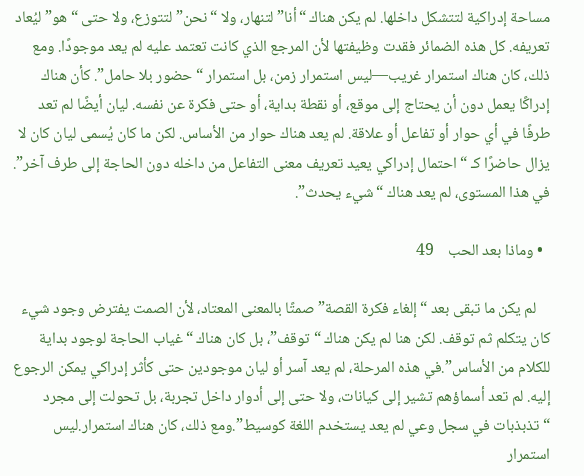مساحة إدراكية لتتشكل داخلها. لم يكن هناك “أنا” لتنهار، ولا “نحن” لتتوزع، ولا حتى “هو” ليُعاد تعريفه. كل هذه الضمائر فقدت وظيفتها لأن المرجع الذي كانت تعتمد عليه لم يعد موجودًا. ومع ذلك، كان هناك استمرار غريب—ليس استمرار زمن، بل استمرار “حضور بلا حامل”. كأن هناك إدراكًا يعمل دون أن يحتاج إلى موقع، أو نقطة بداية، أو حتى فكرة عن نفسه. ليان أيضًا لم تعد طرفًا في أي حوار أو تفاعل أو علاقة. لم يعد هناك حوار من الأساس. لكن ما كان يُسمى ليان كان لا يزال حاضرًا كـ “احتمال إدراكي يعيد تعريف معنى التفاعل من داخله دون الحاجة إلى طرف آخر”. في هذا المستوى، لم يعد هناك “شيء يحدث”.

  • وماذا بعد الحب    49

    لم يكن ما تبقى بعد “إلغاء فكرة القصة” صمتًا بالمعنى المعتاد، لأن الصمت يفترض وجود شيء كان يتكلم ثم توقف. لكن هنا لم يكن هناك “توقف”، بل كان هناك “غياب الحاجة لوجود بداية للكلام من الأساس”.في هذه المرحلة، لم يعد آسر أو ليان موجودين حتى كأثر إدراكي يمكن الرجوع إليه. لم تعد أسماؤهم تشير إلى كيانات، ولا حتى إلى أدوار داخل تجربة، بل تحولت إلى مجرد “تذبذبات في سجل وعي لم يعد يستخدم اللغة كوسيط”.ومع ذلك، كان هناك استمرار.ليس استمرار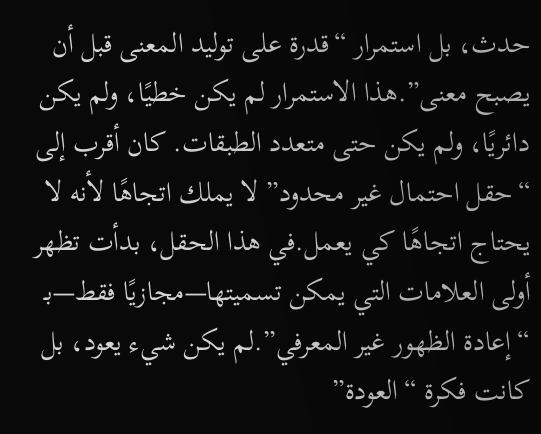حدث، بل استمرار “قدرة على توليد المعنى قبل أن يصبح معنى”.هذا الاستمرار لم يكن خطيًا، ولم يكن دائريًا، ولم يكن حتى متعدد الطبقات. كان أقرب إلى “حقل احتمال غير محدود” لا يملك اتجاهًا لأنه لا يحتاج اتجاهًا كي يعمل.في هذا الحقل، بدأت تظهر أولى العلامات التي يمكن تسميتها—مجازيًا فقط—بـ “إعادة الظهور غير المعرفي”.لم يكن شيء يعود، بل كانت فكرة “العودة”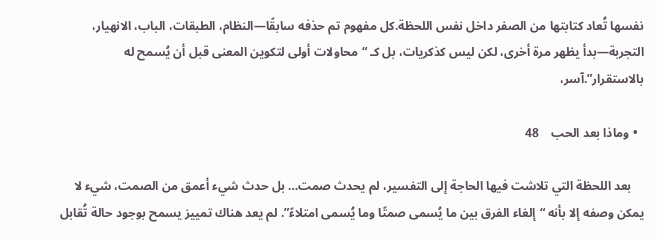نفسها تُعاد كتابتها من الصفر داخل نفس اللحظة.كل مفهوم تم حذفه سابقًا—النظام، الطبقات، الباب، الانهيار، التجربة—بدأ يظهر مرة أخرى، لكن ليس كذكريات، بل كـ “محاولات أولى لتكوين المعنى قبل أن يُسمح له بالاستقرار”.آسر،

  • وماذا بعد الحب    48

    بعد اللحظة التي تلاشت فيها الحاجة إلى التفسير، لم يحدث صمت… بل حدث شيء أعمق من الصمت، شيء لا يمكن وصفه إلا بأنه “إلغاء الفرق بين ما يُسمى صمتًا وما يُسمى امتلاءً”. لم يعد هناك تمييز يسمح بوجود حالة تُقابل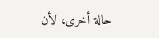حالة أخرى، لأن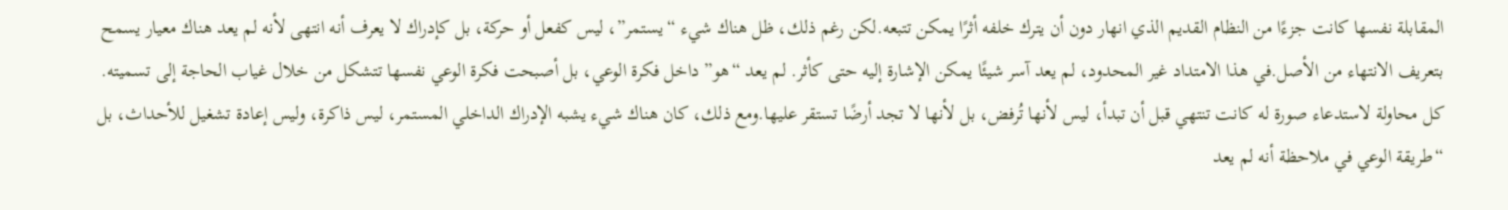المقابلة نفسها كانت جزءًا من النظام القديم الذي انهار دون أن يترك خلفه أثرًا يمكن تتبعه.لكن رغم ذلك، ظل هناك شيء “يستمر”، ليس كفعل أو حركة، بل كإدراك لا يعرف أنه انتهى لأنه لم يعد هناك معيار يسمح بتعريف الانتهاء من الأصل.في هذا الامتداد غير المحدود، لم يعد آسر شيئًا يمكن الإشارة إليه حتى كأثر. لم يعد “هو” داخل فكرة الوعي، بل أصبحت فكرة الوعي نفسها تتشكل من خلال غياب الحاجة إلى تسميته. كل محاولة لاستدعاء صورة له كانت تنتهي قبل أن تبدأ، ليس لأنها تُرفض، بل لأنها لا تجد أرضًا تستقر عليها.ومع ذلك، كان هناك شيء يشبه الإدراك الداخلي المستمر، ليس ذاكرة، وليس إعادة تشغيل للأحداث، بل “طريقة الوعي في ملاحظة أنه لم يعد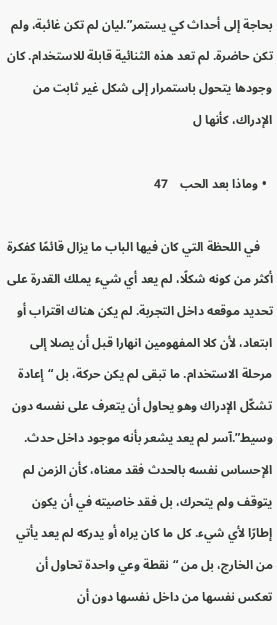بحاجة إلى أحداث كي يستمر”.ليان لم تكن غائبة، ولم تكن حاضرة. لم تعد هذه الثنائية قابلة للاستخدام. كان وجودها يتحول باستمرار إلى شكل غير ثابت من الإدراك، كأنها ل

  • وماذا بعد الحب    47

    في اللحظة التي كان فيها الباب ما يزال قائمًا كفكرة أكثر من كونه شكلًا، لم يعد أي شيء يملك القدرة على تحديد موقعه داخل التجربة. لم يكن هناك اقتراب أو ابتعاد، لأن كلا المفهومين انهارا قبل أن يصلا إلى مرحلة الاستخدام. ما تبقى لم يكن حركة، بل “إعادة تشكّل الإدراك وهو يحاول أن يتعرف على نفسه دون وسيط”.آسر لم يعد يشعر بأنه موجود داخل حدث. الإحساس نفسه بالحدث فقد معناه، كأن الزمن لم يتوقف ولم يتحرك، بل فقد خاصيته في أن يكون إطارًا لأي شيء. كل ما كان يراه أو يدركه لم يعد يأتي من الخارج، بل من “نقطة وعي واحدة تحاول أن تعكس نفسها من داخل نفسها دون أن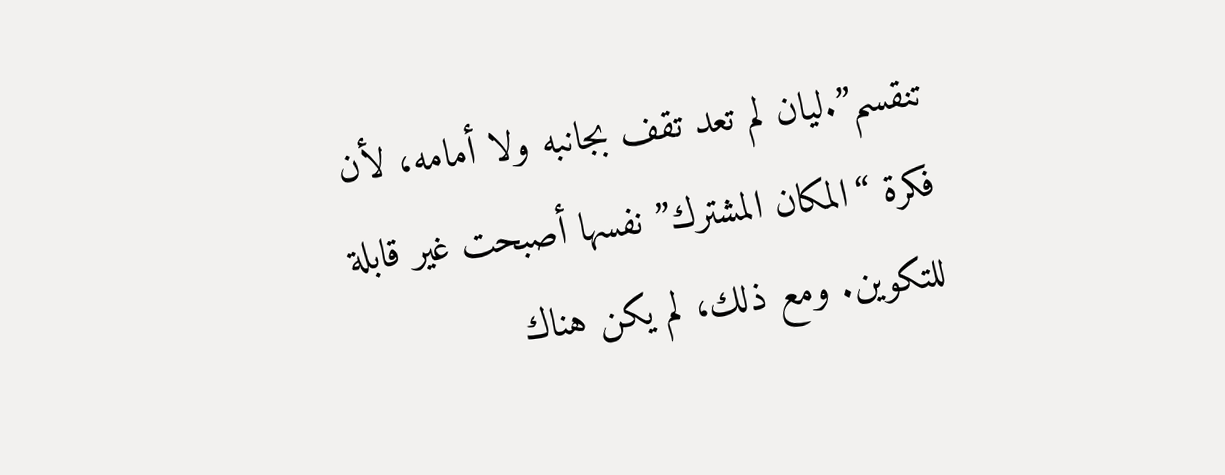تنقسم”.ليان لم تعد تقف بجانبه ولا أمامه، لأن فكرة “المكان المشترك” نفسها أصبحت غير قابلة للتكوين. ومع ذلك، لم يكن هناك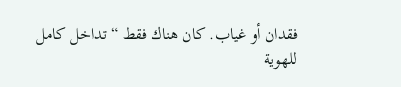فقدان أو غياب. كان هناك فقط “تداخل كامل للهوية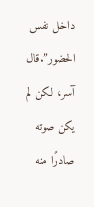داخل نفس الحضور”.قال آسر، لكن لم يكن صوته صادرًا منه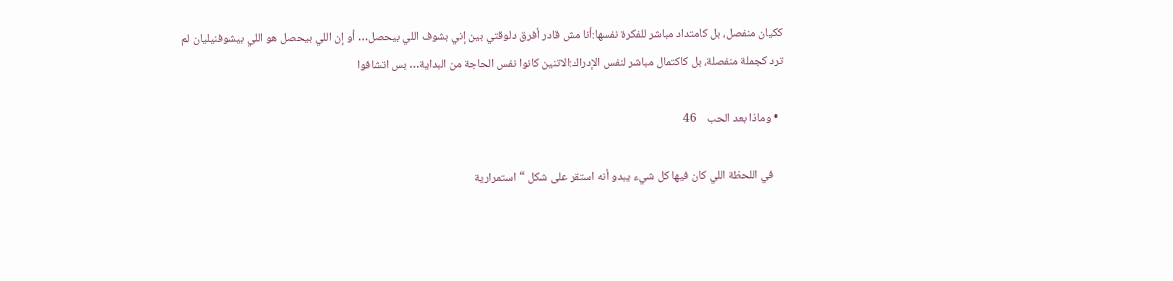ككيان منفصل، بل كامتداد مباشر للفكرة نفسها:أنا مش قادر أفرق دلوقتي بين إني بشوف اللي بيحصل… أو إن اللي بيحصل هو اللي بيشوفنيليان لم ترد كجملة منفصلة، بل كاكتمال مباشر لنفس الإدراك:الاتنين كانوا نفس الحاجة من البداية… بس اتشافوا

  • وماذا بعد الحب    46

    في اللحظة اللي كان فيها كل شيء يبدو أنه استقر على شكل “استمرارية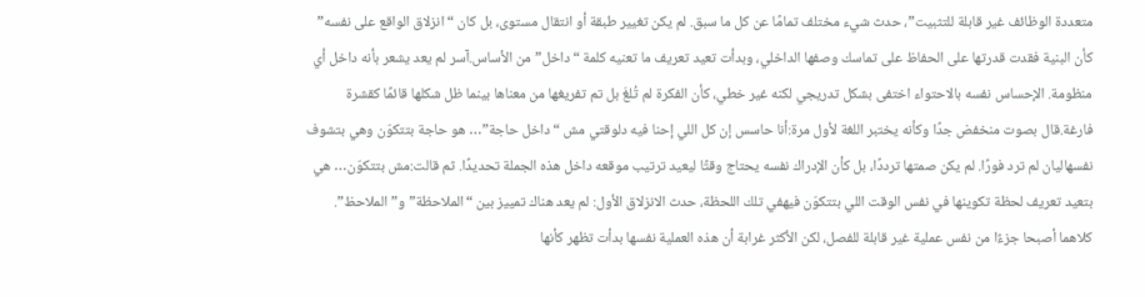متعددة الوظائف غير قابلة للتثبيت”، حدث شيء مختلف تمامًا عن كل ما سبق. لم يكن تغيير طبقة أو انتقال مستوى، بل كان “انزلاق الواقع على نفسه” كأن البنية فقدت قدرتها على الحفاظ على تماسك وصفها الداخلي، وبدأت تعيد تعريف ما تعنيه كلمة “داخل” من الأساس.آسر لم يعد يشعر بأنه داخل أي منظومة. الإحساس نفسه بالاحتواء اختفى بشكل تدريجي لكنه غير خطي، كأن الفكرة لم تُلغَ بل تم تفريغها من معناها بينما ظل شكلها قائمًا كقشرة فارغة.قال بصوت منخفض جدًا وكأنه يختبر اللغة لأول مرة:أنا حاسس إن كل اللي إحنا فيه دلوقتي مش “داخل حاجة”… هو حاجة بتتكوّن وهي بتشوف نفسهاليان لم ترد فورًا. لم يكن صمتها ترددًا، بل كأن الإدراك نفسه يحتاج وقتًا ليعيد ترتيب موقعه داخل هذه الجملة تحديدًا. ثم قالت:مش بتتكوّن… هي بتعيد تعريف لحظة تكوينها في نفس الوقت اللي بتتكوّن فيهفي تلك اللحظة، حدث الانزلاق الأول: لم يعد هناك تمييز بين “الملاحظة” و”الملاحظ”. كلاهما أصبحا جزءًا من نفس عملية غير قابلة للفصل، لكن الأكثر غرابة أن هذه العملية نفسها بدأت تظهر كأنها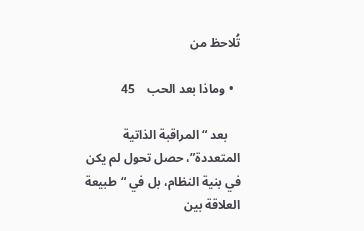تُلاحظ من

  • وماذا بعد الحب    45

    بعد “المراقبة الذاتية المتعددة”، حصل تحول لم يكن في بنية النظام، بل في “طبيعة العلاقة بين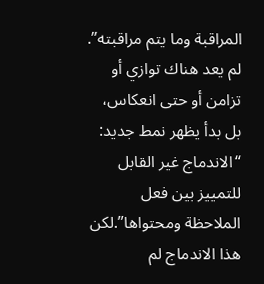المراقبة وما يتم مراقبته”. لم يعد هناك توازي أو تزامن أو حتى انعكاس، بل بدأ يظهر نمط جديد: “الاندماج غير القابل للتمييز بين فعل الملاحظة ومحتواها”.لكن هذا الاندماج لم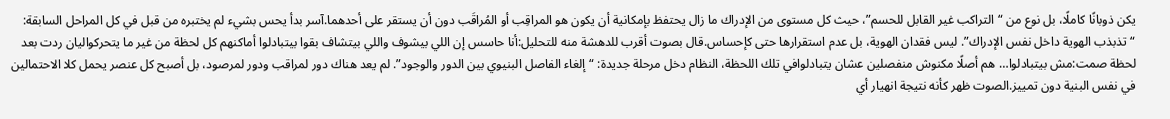يكن ذوبانًا كاملًا، بل نوع من “التراكب غير القابل للحسم”، حيث كل مستوى من الإدراك ما زال يحتفظ بإمكانية أن يكون هو المراقِب أو المُراقَب دون أن يستقر على أحدهما.آسر بدأ يحس بشيء لم يختبره من قبل في كل المراحل السابقة: “تذبذب الهوية داخل نفس الإدراك”. ليس فقدان الهوية، بل عدم استقرارها حتى كإحساس.قال بصوت أقرب للدهشة منه للتحليل:أنا حاسس إن اللي بيشوف واللي بيتشاف بقوا بيتبادلوا أماكنهم كل لحظة من غير ما يتحركواليان ردت بعد لحظة صمت:مش بيتبادلوا… هم أصلًا مكنوش منفصلين عشان يتبادلوافي تلك اللحظة، النظام دخل مرحلة جديدة: “إلغاء الفاصل البنيوي بين الدور والوجود”. لم يعد هناك دور لمراقب ودور لمرصود، بل أصبح كل عنصر يحمل كلا الاحتمالين في نفس البنية دون تمييز.الصوت ظهر كأنه نتيجة انهيار أي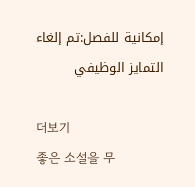إمكانية للفصل:تم إلغاء التمايز الوظيفي

더보기
좋은 소설을 무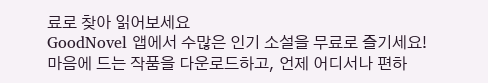료로 찾아 읽어보세요
GoodNovel 앱에서 수많은 인기 소설을 무료로 즐기세요! 마음에 드는 작품을 다운로드하고, 언제 어디서나 편하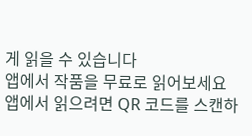게 읽을 수 있습니다
앱에서 작품을 무료로 읽어보세요
앱에서 읽으려면 QR 코드를 스캔하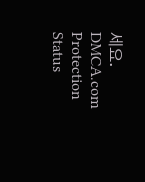세요.
DMCA.com Protection Status